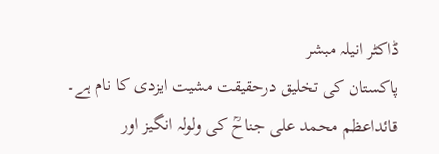ڈاکٹر انیلہ مبشر
پاکستان کی تخلیق درحقیقت مشیت ایزدی کا نام ہے۔ قائداعظم محمد علی جناحؒ کی ولولہ انگیز اور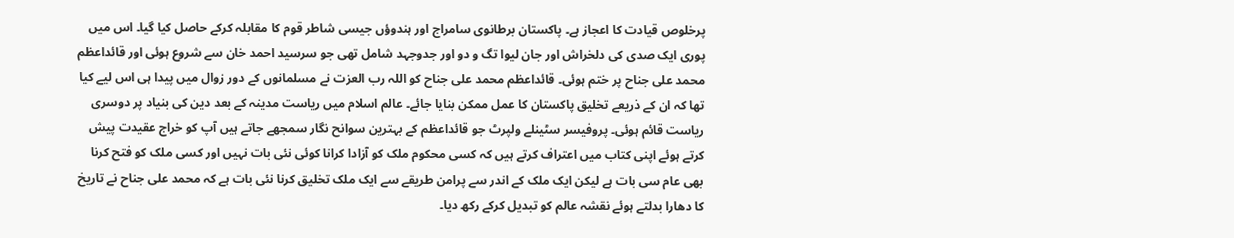پرخلوص قیادت کا اعجاز ہے۔ پاکستان برطانوی سامراج اور ہندوؤں جیسی شاطر قوم کا مقابلہ کرکے حاصل کیا گیا۔ اس میں پوری ایک صدی کی دلخراش اور جان لیوا تگ و دو اور جدوجہد شامل تھی جو سرسید احمد خان سے شروع ہوئی اور قائداعظم محمد علی جناح پر ختم ہوئی۔ قائداعظم محمد علی جناح کو اللہ رب العزت نے مسلمانوں کے دور زوال میں پیدا ہی اس لیے کیا تھا کہ ان کے ذریعے تخلیق پاکستان کا عمل ممکن بنایا جائے۔ عالم اسلام میں ریاست مدینہ کے بعد دین کی بنیاد پر دوسری ریاست قائم ہوئی۔ پروفیسر سٹینلے ولپرٹ جو قائداعظم کے بہترین سوانح نگار سمجھے جاتے ہیں آپ کو خراج عقیدت پیش کرتے ہوئے اپنی کتاب میں اعتراف کرتے ہیں کہ کسی محکوم ملک کو آزادا کرانا کوئی نئی بات نہیں اور کسی ملک کو فتح کرنا بھی عام سی بات ہے لیکن ایک ملک کے اندر سے پرامن طریقے سے ایک ملک تخلیق کرنا نئی بات ہے کہ محمد علی جناح نے تاریخ کا دھارا بدلتے ہوئے نقشہ عالم کو تبدیل کرکے رکھ دیا۔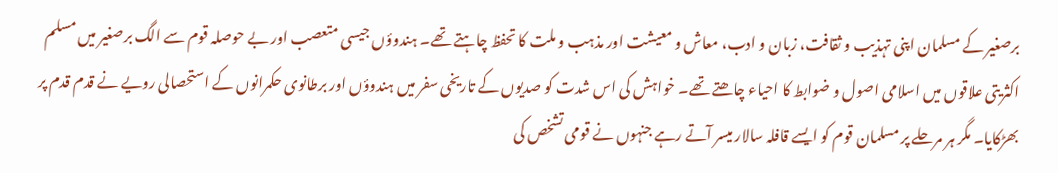برصغیر کے مسلمان اپنی تہذیب و ثقافت، زبان و ادب، معاش و معیشت اور مذہب و ملت کا تحفظ چاہتے تھے۔ ہندوؤں جیسی متعصب اور بے حوصلہ قوم سے الگ برصغیر میں مسلم اکثریتی علاقوں میں اسلامی اصول و ضوابط کا احیاء چاھتے تھے۔ خواہش کی اس شدت کو صدیوں کے تاریخی سفر میں ہندوؤں اور برطانوی حکمرانوں کے استحصالی رویے نے قدم قدم پر بھڑکایا۔ مگر ہر مرحلے پر مسلمان قوم کو ایسے قافلہ سالار میسر آتے رہے جنہوں نے قومی تشخص کی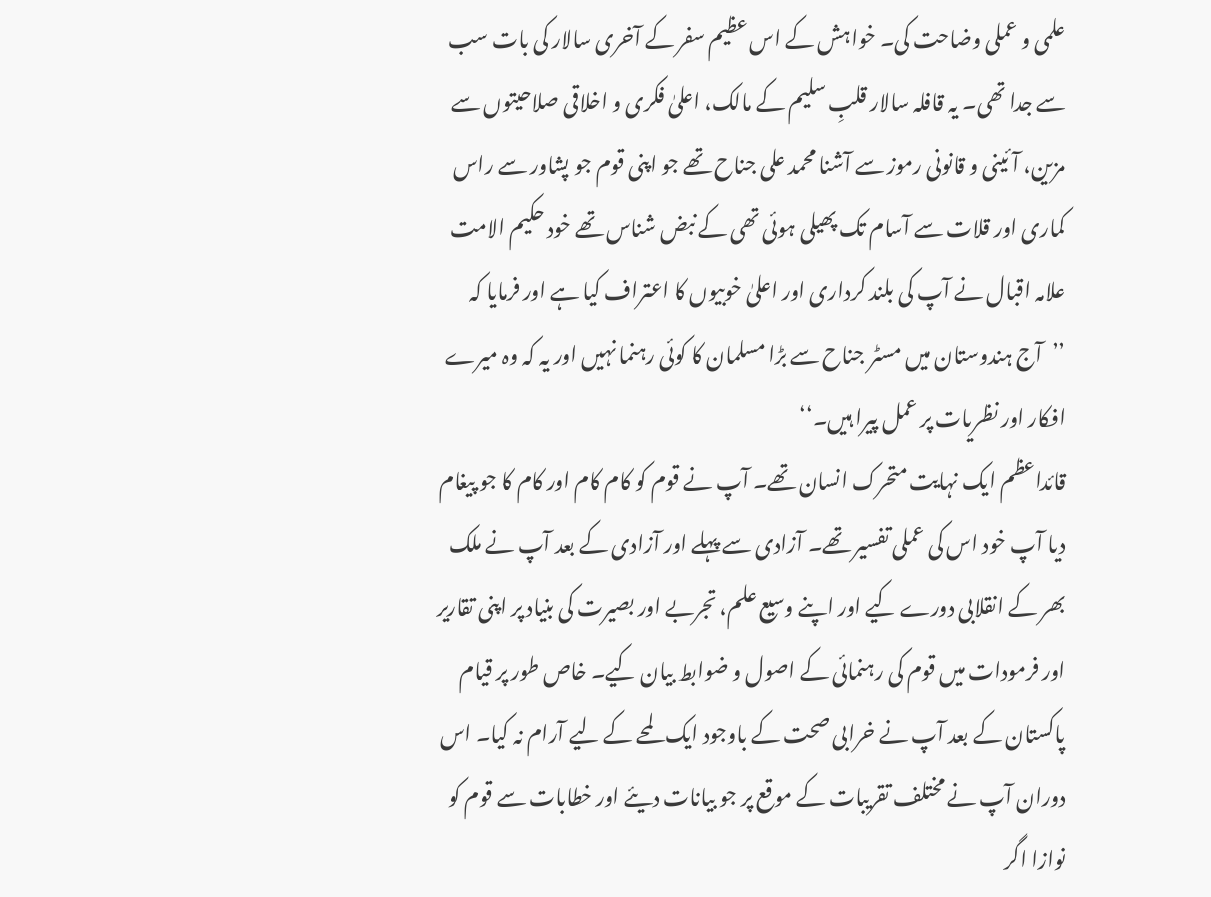علمی و عملی وضاحت کی۔ خواہش کے اس عظیم سفر کے آخری سالار کی بات سب سے جدا تھی۔ یہ قافلہ سالار قلبِ سلیم کے مالک، اعلیٰ فکری و اخلاقی صلاحیتوں سے مزین، آئینی و قانونی رموز سے آشنا محمد علی جناح تھے جو اپنی قوم جو پشاور سے راس کماری اور قلات سے آسام تک پھیلی ہوئی تھی کے نبض شناس تھے خود حکیم الامت علامہ اقبال نے آپ کی بلند کرداری اور اعلیٰ خوبیوں کا اعتراف کیا ہے اور فرمایا کہ
’’آج ہندوستان میں مسٹر جناح سے بڑا مسلمان کا کوئی رہنما نہیں اور یہ کہ وہ میرے افکار اور نظریات پر عمل پیرا ہیں۔‘‘
قائداعظم ایک نہایت متحرک انسان تھے۔ آپ نے قوم کو کام کام اور کام کا جو پیغام دیا آپ خود اس کی عملی تفسیر تھے۔ آزادی سے پہلے اور آزادی کے بعد آپ نے ملک بھر کے انقلابی دورے کیے اور اپنے وسیع علم، تجربے اور بصیرت کی بنیاد پر اپنی تقاریر اور فرمودات میں قوم کی رہنمائی کے اصول و ضوابط بیان کیے۔ خاص طور پر قیام پاکستان کے بعد آپ نے خرابی صحت کے باوجود ایک لمحے کے لیے آرام نہ کیا۔ اس دوران آپ نے مختلف تقریبات کے موقع پر جو بیانات دیئے اور خطابات سے قوم کو نوازا اگر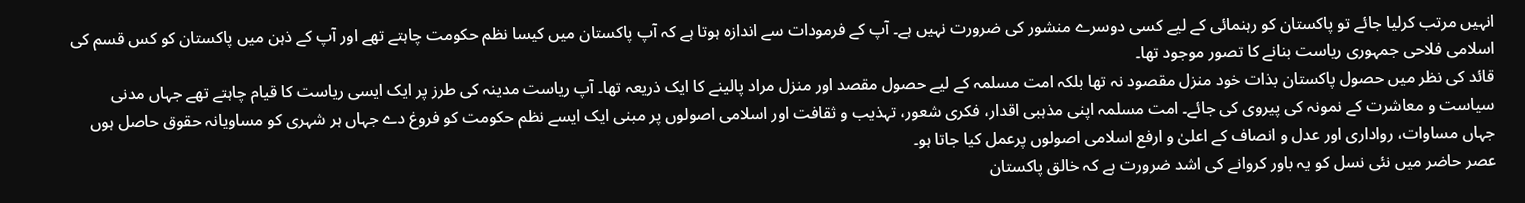انہیں مرتب کرلیا جائے تو پاکستان کو رہنمائی کے لیے کسی دوسرے منشور کی ضرورت نہیں ہے۔ آپ کے فرمودات سے اندازہ ہوتا ہے کہ آپ پاکستان میں کیسا نظم حکومت چاہتے تھے اور آپ کے ذہن میں پاکستان کو کس قسم کی اسلامی فلاحی جمہوری ریاست بنانے کا تصور موجود تھا۔
قائد کی نظر میں حصول پاکستان بذات خود منزل مقصود نہ تھا بلکہ امت مسلمہ کے لیے حصول مقصد اور منزل مراد پالینے کا ایک ذریعہ تھا۔ آپ ریاست مدینہ کی طرز پر ایک ایسی ریاست کا قیام چاہتے تھے جہاں مدنی سیاست و معاشرت کے نمونہ کی پیروی کی جائے۔ امت مسلمہ اپنی مذہبی اقدار، فکری شعور، تہذیب و ثقافت اور اسلامی اصولوں پر مبنی ایک ایسے نظم حکومت کو فروغ دے جہاں ہر شہری کو مساویانہ حقوق حاصل ہوں جہاں مساوات، رواداری اور عدل و انصاف کے اعلیٰ و ارفع اسلامی اصولوں پرعمل کیا جاتا ہو۔
عصر حاضر میں نئی نسل کو یہ باور کروانے کی اشد ضرورت ہے کہ خالق پاکستان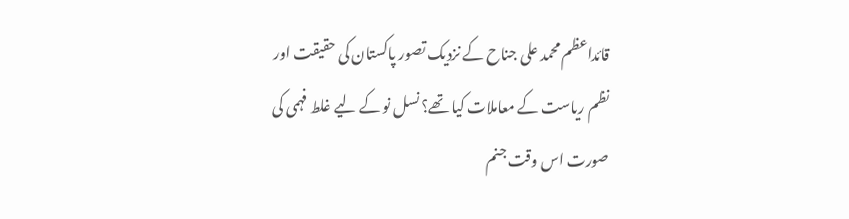قائداعظم محمد علی جناح کے نزدیک تصور پاکستان کی حقیقت اور نظم ریاست کے معاملات کیا تھے؟ نسل نو کے لیے غلط فہمی کی صورت اس وقت جنم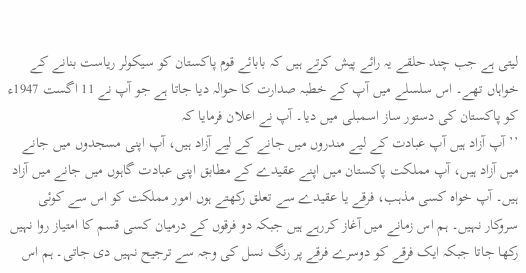لیتی ہے جب چند حلقے یہ رائے پیش کرتے ہیں کہ بابائے قوم پاکستان کو سیکولر ریاست بنانے کے خواہاں تھے۔ اس سلسلے میں آپ کے خطبہ صدارت کا حوالہ دیا جاتا ہے جو آپ نے 11 اگست 1947ء کو پاکستان کی دستور ساز اسمبلی میں دیا۔ آپ نے اعلان فرمایا کہ
’’آپ آزاد ہیں آپ عبادت کے لیے مندروں میں جانے کے لیے آزاد ہیں، آپ اپنی مسجدوں میں جانے میں آزاد ہیں، آپ مملکت پاکستان میں اپنے عقیدے کے مطابق اپنی عبادت گاہوں میں جانے میں آزاد ہیں۔ آپ خواہ کسی مذہب، فرقے یا عقیدے سے تعلق رکھتے ہوں امور مملکت کو اس سے کوئی سروکار نہیں۔ ہم اس زمانے میں آغاز کررہے ہیں جبکہ دو فرقوں کے درمیان کسی قسم کا امتیاز روا نہیں رکھا جاتا جبکہ ایک فرقے کو دوسرے فرقے پر رنگ نسل کی وجہ سے ترجیح نہیں دی جاتی۔ ہم اس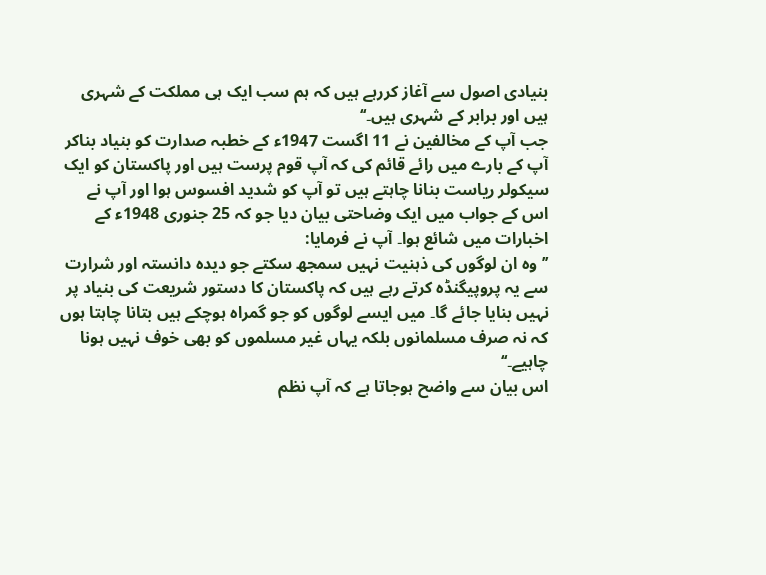بنیادی اصول سے آغاز کررہے ہیں کہ ہم سب ایک ہی مملکت کے شہری ہیں اور برابر کے شہری ہیں۔‘‘
جب آپ کے مخالفین نے 11 اگست 1947ء کے خطبہ صدارت کو بنیاد بناکر آپ کے بارے میں رائے قائم کی کہ آپ قوم پرست ہیں اور پاکستان کو ایک سیکولر ریاست بنانا چاہتے ہیں تو آپ کو شدید افسوس ہوا اور آپ نے اس کے جواب میں ایک وضاحتی بیان دیا جو کہ 25 جنوری 1948ء کے اخبارات میں شائع ہوا۔ آپ نے فرمایا:
’’وہ ان لوگوں کی ذہنیت نہیں سمجھ سکتے جو دیدہ دانستہ اور شرارت سے یہ پروپیگنڈہ کرتے رہے ہیں کہ پاکستان کا دستور شریعت کی بنیاد پر نہیں بنایا جائے گا۔ میں ایسے لوگوں کو جو گمراہ ہوچکے ہیں بتانا چاہتا ہوں کہ نہ صرف مسلمانوں بلکہ یہاں غیر مسلموں کو بھی خوف نہیں ہونا چاہیے۔‘‘
اس بیان سے واضح ہوجاتا ہے کہ آپ نظم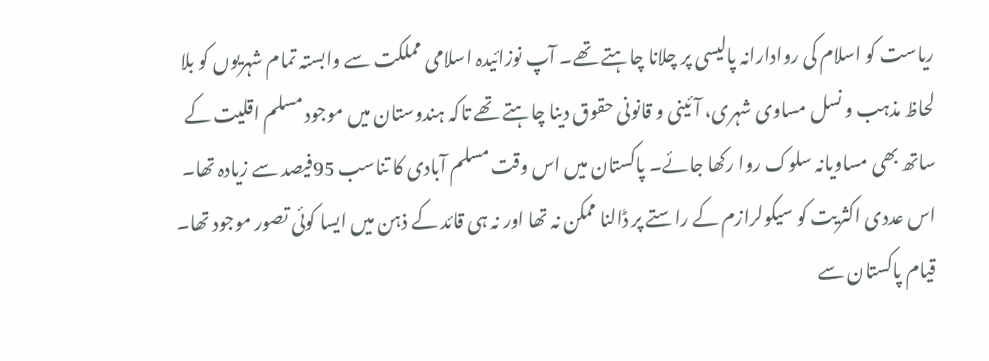ریاست کو اسلام کی روادارانہ پالیسی پر چلانا چاہتے تھے۔ آپ نوزائیدہ اسلامی مملکت سے وابستہ تمام شہریوں کو بلا لحاظ مذہب و نسل مساوی شہری، آئینی و قانونی حقوق دینا چاہتے تھے تاکہ ہندوستان میں موجود مسلم اقلیت کے ساتھ بھی مساویانہ سلوک روا رکھا جائے۔ پاکستان میں اس وقت مسلم آبادی کا تناسب 95فیصد سے زیادہ تھا۔ اس عددی اکثریت کو سیکولرازم کے راستے پر ڈالنا ممکن نہ تھا اور نہ ہی قائد کے ذہن میں ایسا کوئی تصور موجود تھا۔ قیام پاکستان سے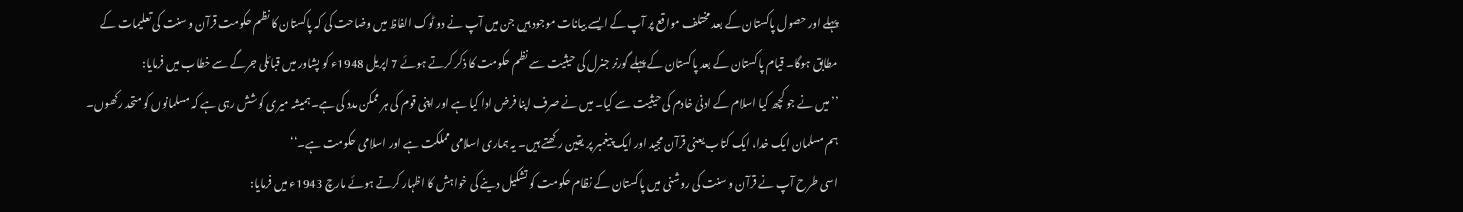پہلے اور حصول پاکستان کے بعد مختلف مواقع پر آپ کے ایسے بیانات موجود ہیں جن میں آپ نے دو ٹوک الفاظ میں وضاحت کی کہ پاکستان کا نظم حکومت قرآن و سنت کی تعلیمات کے مطابق ہوگا۔ قیام پاکستان کے بعد پاکستان کے پہلے گورنر جنرل کی حیثیت سے نظم حکومت کا ذکر کرتے ہوئے 7 اپریل 1948ء کو پشاور میں قبائلی جرگے سے خطاب میں فرمایا:
’’میں نے جو کچھ کیا اسلام کے ادنیٰ خادم کی حیثیت سے کیا۔ میں نے صرف اپنا فرض ادا کیا ہے اور اپنی قوم کی ہر ممکن مدد کی ہے۔ہمیشہ میری کوشش رہی ہے کہ مسلمانوں کو متحد رکھوں۔ ہم مسلمان ایک خدا، ایک کتاب یعنی قرآن مجید اور ایک پیغمبر پر یقین رکھتے ہیں۔ یہ ہماری اسلامی مملکت ہے اور اسلامی حکومت ہے۔‘‘
اسی طرح آپ نے قرآن و سنت کی روشنی میں پاکستان کے نظام حکومت کو تشکیل دینے کی خواہش کا اظہار کرتے ہوئے مارچ 1943ء میں فرمایا: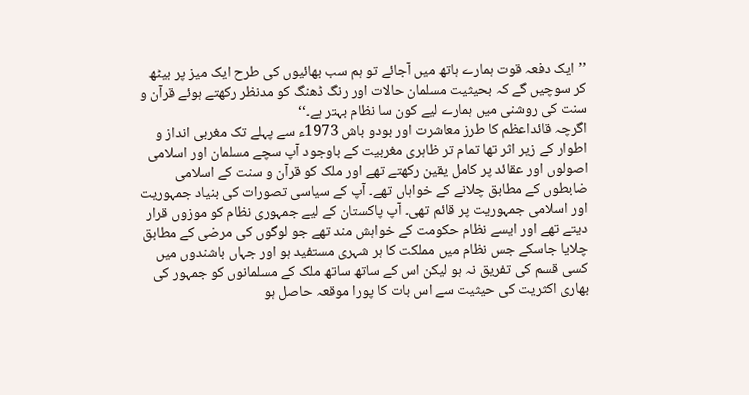’’ایک دفعہ قوت ہمارے ہاتھ میں آجائے تو ہم سب بھائیوں کی طرح ایک میز پر بیٹھ کر سوچیں گے کہ بحیثیت مسلمان حالات اور رنگ ڈھنگ کو مدنظر رکھتے ہوئے قرآن و سنت کی روشنی میں ہمارے لیے کون سا نظام بہتر ہے۔‘‘
اگرچہ قائداعظم کا طرز معاشرت اور بودو باش 1973ء سے پہلے تک مغربی انداز و اطوار کے زیر اثر تھا تمام تر ظاہری مغربیت کے باوجود آپ سچے مسلمان اور اسلامی اصولوں اور عقائد پر کامل یقین رکھتے تھے اور ملک کو قرآن و سنت کے اسلامی ضابطوں کے مطابق چلانے کے خواہاں تھے۔ آپ کے سیاسی تصورات کی بنیاد جمہوریت اور اسلامی جمہوریت پر قائم تھی۔ آپ پاکستان کے لیے جمہوری نظام کو موزوں قرار دیتے تھے اور ایسے نظام حکومت کے خواہش مند تھے جو لوگوں کی مرضی کے مطابق چلایا جاسکے جس نظام میں مملکت کا ہر شہری مستفید ہو اور جہاں باشندوں میں کسی قسم کی تفریق نہ ہو لیکن اس کے ساتھ ساتھ ملک کے مسلمانوں کو جمہور کی بھاری اکثریت کی حیثیت سے اس بات کا پورا موقعہ حاصل ہو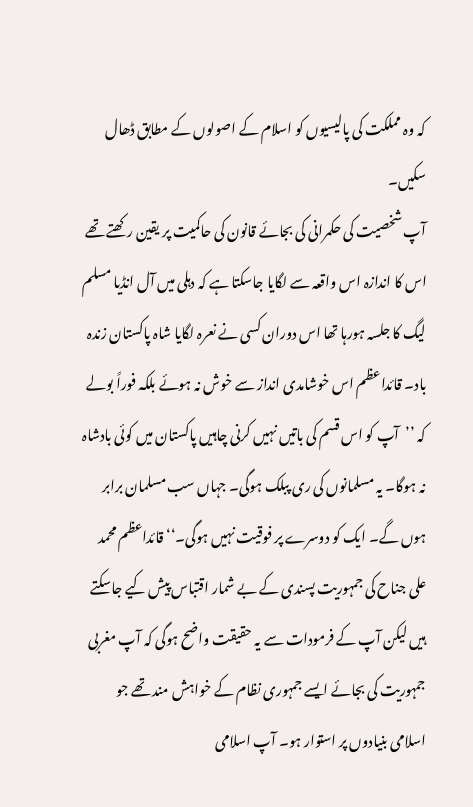کہ وہ مملکت کی پالیسیوں کو اسلام کے اصولوں کے مطابق ڈھال سکیں۔
آپ شخصیت کی حکمرانی کی بجائے قانون کی حاکمیت پر یقین رکھتے تھے اس کا اندازہ اس واقعہ سے لگایا جاسکتا ہے کہ دہلی میں آل انڈیا مسلم لیگ کا جلسہ ہورہا تھا اس دوران کسی نے نعرہ لگایا شاہ پاکستان زندہ باد۔ قائداعظم اس خوشامدی انداز سے خوش نہ ہوئے بلکہ فوراً بولے کہ ’’آپ کو اس قسم کی باتیں نہیں کرنی چاہیں پاکستان میں کوئی بادشاہ نہ ہوگا۔ یہ مسلمانوں کی ری پبلک ہوگی۔ جہاں سب مسلمان برابر ہوں گے۔ ایک کو دوسرے پر فوقیت نہیں ہوگی۔‘‘ قائداعظم محمد علی جناح کی جمہوریت پسندی کے بے شمار اقتباس پیش کیے جاسکتے ہیں لیکن آپ کے فرمودات سے یہ حقیقت واضح ہوگی کہ آپ مغربی جمہوریت کی بجائے ایسے جمہوری نظام کے خواہش مند تھے جو اسلامی بنیادوں پر استوار ہو۔ آپ اسلامی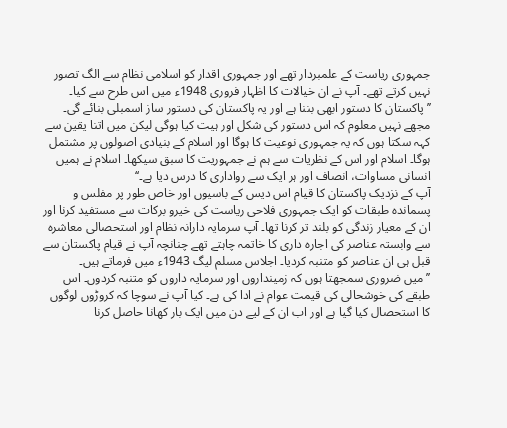جمہوری ریاست کے علمبردار تھے اور جمہوری اقدار کو اسلامی نظام سے الگ تصور نہیں کرتے تھے۔ آپ نے ان خیالات کا اظہار فروری 1948ء میں اس طرح سے کیا۔
’’پاکستان کا دستور ابھی بننا ہے اور یہ پاکستان کی دستور ساز اسمبلی بنائے گی۔ مجھے نہیں معلوم کہ اس دستور کی شکل اور ہیت کیا ہوگی لیکن میں اتنا یقین سے کہہ سکتا ہوں کہ یہ جمہوری نوعیت کا ہوگا اور اسلام کے بنیادی اصولوں پر مشتمل ہوگا۔ اسلام اور اس کے نظریات سے ہم نے جمہوریت کا سبق سیکھا۔ اسلام نے ہمیں انسانی مساوات، انصاف اور ہر ایک سے رواداری کا درس دیا ہے۔‘‘
آپ کے نزدیک پاکستان کا قیام اس دیس کے باسیوں اور خاص طور پر مفلس و پسماندہ طبقات کو ایک جمہوری فلاحی ریاست کی خیرو برکات سے مستفید کرنا اور ان کے معیار زندگی کو بلند تر کرنا تھا۔ آپ سرمایہ دارانہ نظام اور استحصالی معاشرہ سے وابستہ عناصر کی اجارہ داری کا خاتمہ چاہتے تھے چنانچہ آپ نے قیام پاکستان سے قبل ہی ان عناصر کو متنبہ کردیا۔ اجلاس مسلم لیگ 1943ء میں فرماتے ہیں۔
’’میں ضروری سمجھتا ہوں کہ زمینداروں اور سرمایہ داروں کو متنبہ کردوں۔ اس طبقے کی خوشحالی کی قیمت عوام نے ادا کی ہے۔ کیا آپ نے سوچا کہ کروڑوں لوگوں کا استحصال کیا گیا ہے اور اب ان کے لیے دن میں ایک بار کھانا حاصل کرنا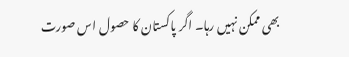بھی ممکن نہیں رہا۔ اگر پاکستان کا حصول اس صورت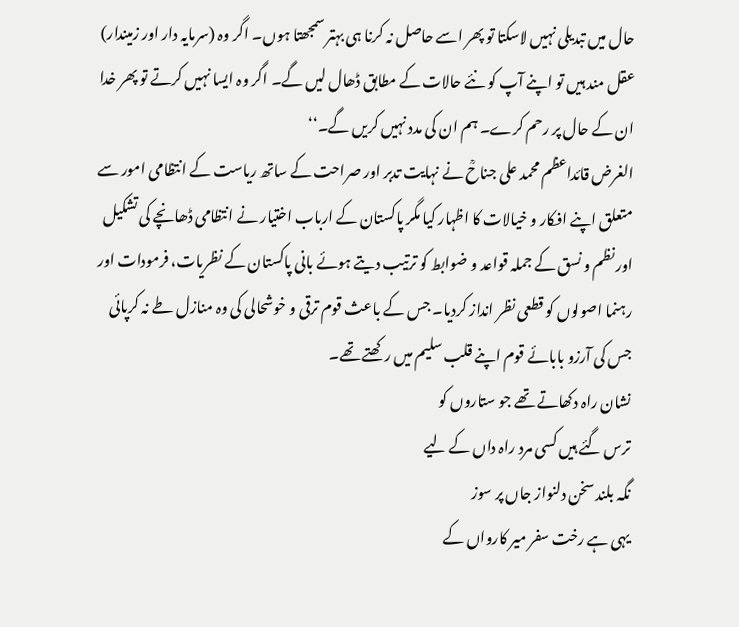حال میں تبدیلی نہیں لاسکتا تو پھر اسے حاصل نہ کرنا ہی بہتر سمجھتا ہوں۔ اگر وہ (سرمایہ دار اور زمیندار) عقل مند ہیں تو اپنے آپ کو نئے حالات کے مطابق ڈھال لیں گے۔ اگر وہ ایسا نہیں کرتے تو پھر خدا ان کے حال پر رحم کرے۔ ہم ان کی مدد نہیں کریں گے۔‘‘
الغرض قائداعظم محمد علی جناحؒ نے نہایت تدبر اور صراحت کے ساتھ ریاست کے انتظامی امور سے متعلق اپنے افکار و خیالات کا اظہار کیا مگر پاکستان کے ارباب اختیار نے انتظامی ڈھانچے کی تشکیل اور نظم و نسق کے جملہ قواعد و ضوابط کو ترتیب دیتے ہوئے بانی پاکستان کے نظریات، فرمودات اور رہنما اصولوں کو قطعی نظر انداز کردیا۔ جس کے باعث قوم ترقی و خوشحالی کی وہ منازل طے نہ کرپائی جس کی آرزو بابائے قوم اپنے قلب سلیم میں رکھتے تھے۔
نشان راہ دکھاتے تھے جو ستاروں کو
ترس گئے ہیں کسی مرد راہ داں کے لیے
نگہ بلند سخن دلنواز جاں پر سوز
یہی ہے رخت سفر میر کارواں کے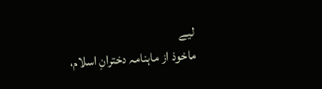لیے
ماخوذ از ماہنامہ دخترانِ اسلام،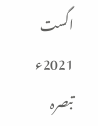اگست 2021ء
تبصرہ